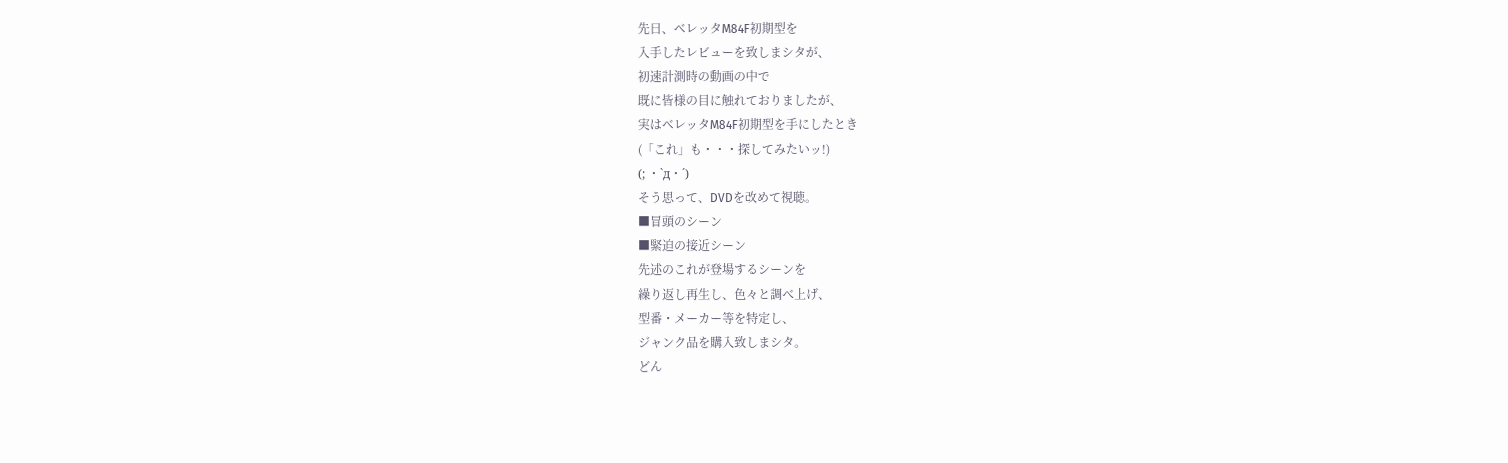先日、ベレッタM84F初期型を
入手したレビューを致しまシタが、
初速計測時の動画の中で
既に皆様の目に触れておりましたが、
実はベレッタM84F初期型を手にしたとき
(「これ」も・・・探してみたいッ!)
(; ・`д・´)
そう思って、DVDを改めて視聴。
■冒頭のシーン
■緊迫の接近シーン
先述のこれが登場するシーンを
繰り返し再生し、色々と調べ上げ、
型番・メーカー等を特定し、
ジャンク品を購入致しまシタ。
どん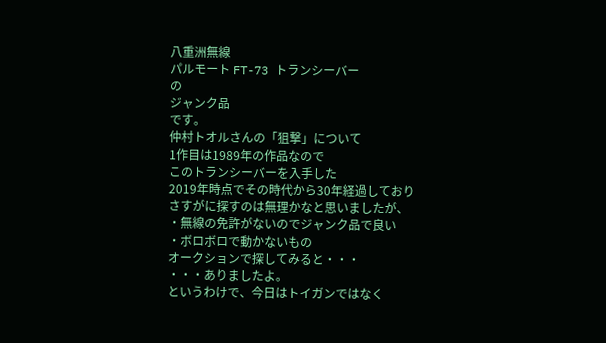八重洲無線
パルモート FT-73 トランシーバー
の
ジャンク品
です。
仲村トオルさんの「狙撃」について
1作目は1989年の作品なので
このトランシーバーを入手した
2019年時点でその時代から30年経過しており
さすがに探すのは無理かなと思いましたが、
・無線の免許がないのでジャンク品で良い
・ボロボロで動かないもの
オークションで探してみると・・・
・・・ありましたよ。
というわけで、今日はトイガンではなく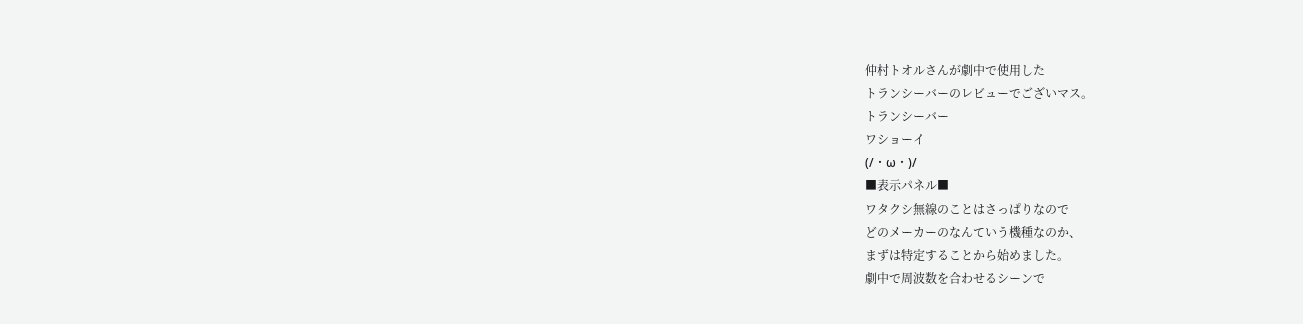仲村トオルさんが劇中で使用した
トランシーバーのレビューでございマス。
トランシーバー
ワショーイ
(/・ω・)/
■表示パネル■
ワタクシ無線のことはさっぱりなので
どのメーカーのなんていう機種なのか、
まずは特定することから始めました。
劇中で周波数を合わせるシーンで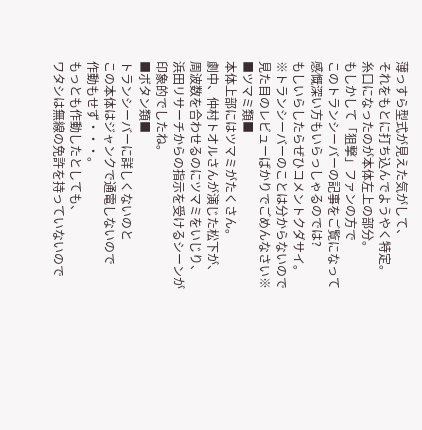薄っすら型式が見えた気がして、
それをもとに打ち込んでようやく特定。
糸口になったのが本体左上の部分。
もしかして「狙撃」ファンの方で
このトランシーバーの記事をご覧になって
感慨深い方もいらっしゃるのでは?
もしいらしたらぜひコメントクダサイ。
※トランシーバーのことは分からないので
見た目のレビューばかりでごめんなさい※
■ツマミ類■
本体上部にはツマミがたくさん。
劇中、仲村トオルさんが演じた松下が、
周波数を合わせるのにツマミをいじり、
浜田リサーチからの指示を受けるシーンが
印象的でしたね。
■ボタン類■
トランシーバーに詳しくないのと
この本体はジャンクで通電しないので
作動もせず・・・。
もっとも作動したとしても、
ワタシは無線の免許を持っていないので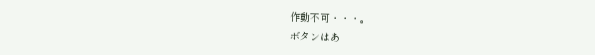作動不可・・・。
ボタンはあ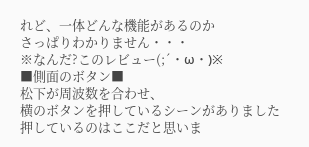れど、一体どんな機能があるのか
さっぱりわかりません・・・
※なんだ?このレビュー(;´・ω・)※
■側面のボタン■
松下が周波数を合わせ、
横のボタンを押しているシーンがありました
押しているのはここだと思いま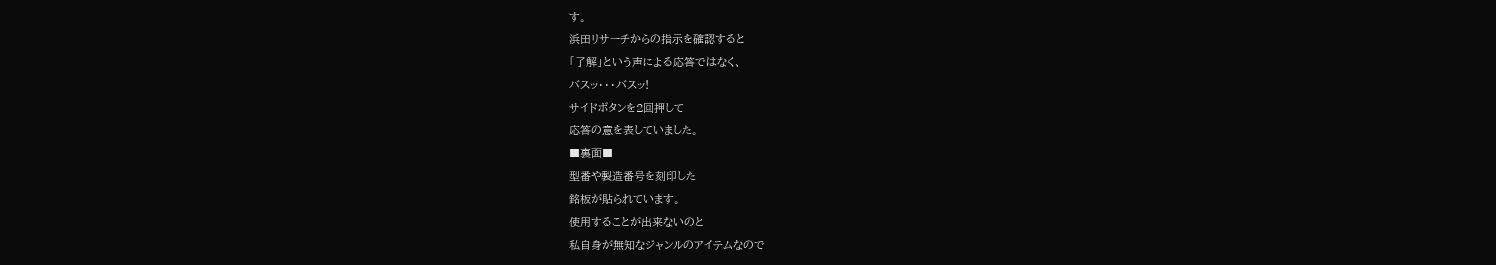す。
浜田リサーチからの指示を確認すると
「了解」という声による応答ではなく、
バスッ・・・バスッ!
サイドボタンを2回押して
応答の意を表していました。
■裏面■
型番や製造番号を刻印した
銘板が貼られています。
使用することが出来ないのと
私自身が無知なジャンルのアイテムなので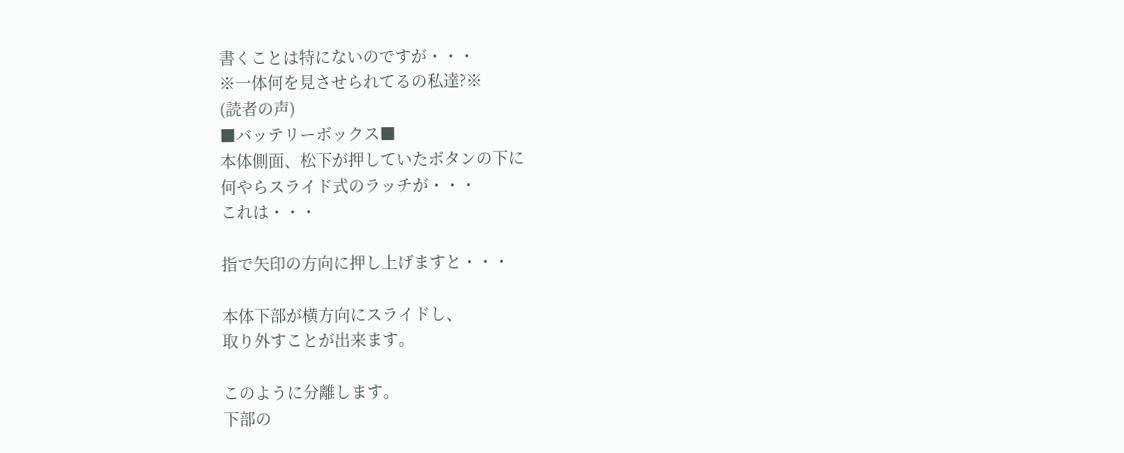書くことは特にないのですが・・・
※一体何を見させられてるの私達?※
(読者の声)
■バッテリーボックス■
本体側面、松下が押していたボタンの下に
何やらスライド式のラッチが・・・
これは・・・

指で矢印の方向に押し上げますと・・・

本体下部が横方向にスライドし、
取り外すことが出来ます。

このように分離します。
下部の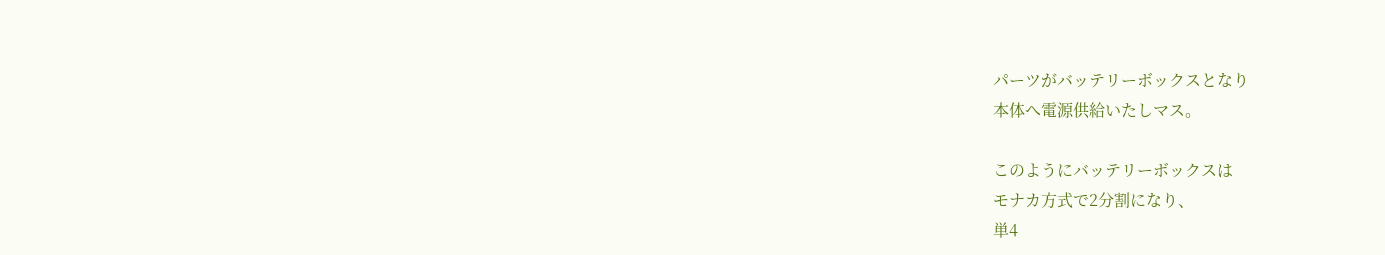パーツがバッテリーボックスとなり
本体へ電源供給いたしマス。

このようにバッテリーボックスは
モナカ方式で2分割になり、
単4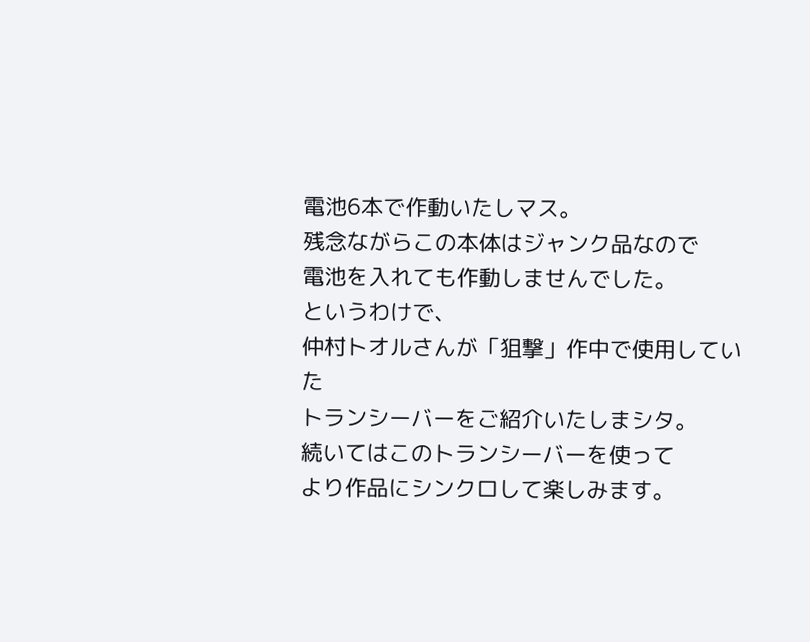電池6本で作動いたしマス。
残念ながらこの本体はジャンク品なので
電池を入れても作動しませんでした。
というわけで、
仲村トオルさんが「狙撃」作中で使用していた
トランシーバーをご紹介いたしまシタ。
続いてはこのトランシーバーを使って
より作品にシンクロして楽しみます。